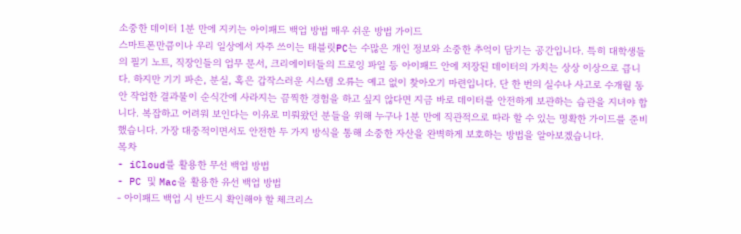소중한 데이터 1분 만에 지키는 아이패드 백업 방법 매우 쉬운 방법 가이드
스마트폰만큼이나 우리 일상에서 자주 쓰이는 태블릿PC는 수많은 개인 정보와 소중한 추억이 담기는 공간입니다. 특히 대학생들의 필기 노트, 직장인들의 업무 문서, 크리에이터들의 드로잉 파일 등 아이패드 안에 저장된 데이터의 가치는 상상 이상으로 큽니다. 하지만 기기 파손, 분실, 혹은 갑작스러운 시스템 오류는 예고 없이 찾아오기 마련입니다. 단 한 번의 실수나 사고로 수개월 동안 작업한 결과물이 순식간에 사라지는 끔찍한 경험을 하고 싶지 않다면 지금 바로 데이터를 안전하게 보관하는 습관을 지녀야 합니다. 복잡하고 어려워 보인다는 이유로 미뤄왔던 분들을 위해 누구나 1분 만에 직관적으로 따라 할 수 있는 명확한 가이드를 준비했습니다. 가장 대중적이면서도 안전한 두 가지 방식을 통해 소중한 자산을 완벽하게 보호하는 방법을 알아보겠습니다.
목차
- iCloud를 활용한 무선 백업 방법
- PC 및 Mac을 활용한 유선 백업 방법
- 아이패드 백업 시 반드시 확인해야 할 체크리스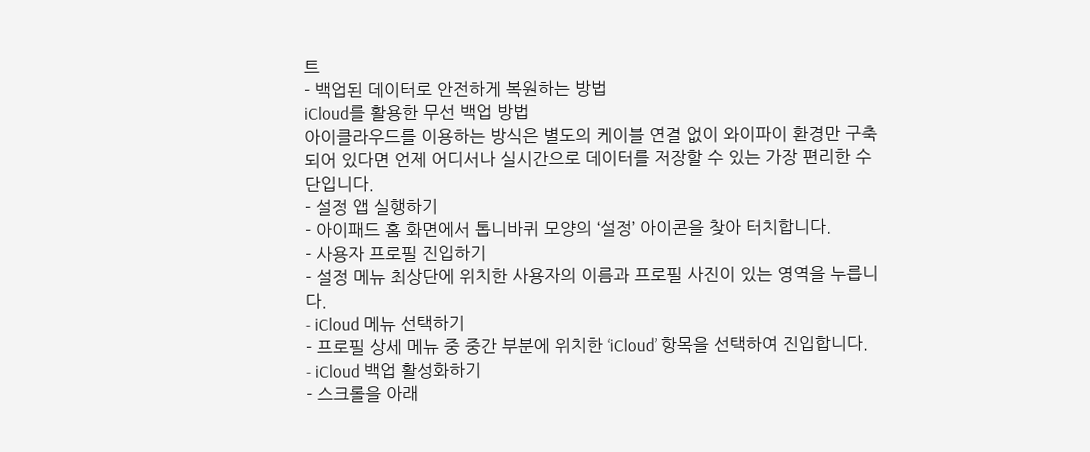트
- 백업된 데이터로 안전하게 복원하는 방법
iCloud를 활용한 무선 백업 방법
아이클라우드를 이용하는 방식은 별도의 케이블 연결 없이 와이파이 환경만 구축되어 있다면 언제 어디서나 실시간으로 데이터를 저장할 수 있는 가장 편리한 수단입니다.
- 설정 앱 실행하기
- 아이패드 홈 화면에서 톱니바퀴 모양의 ‘설정’ 아이콘을 찾아 터치합니다.
- 사용자 프로필 진입하기
- 설정 메뉴 최상단에 위치한 사용자의 이름과 프로필 사진이 있는 영역을 누릅니다.
- iCloud 메뉴 선택하기
- 프로필 상세 메뉴 중 중간 부분에 위치한 ‘iCloud’ 항목을 선택하여 진입합니다.
- iCloud 백업 활성화하기
- 스크롤을 아래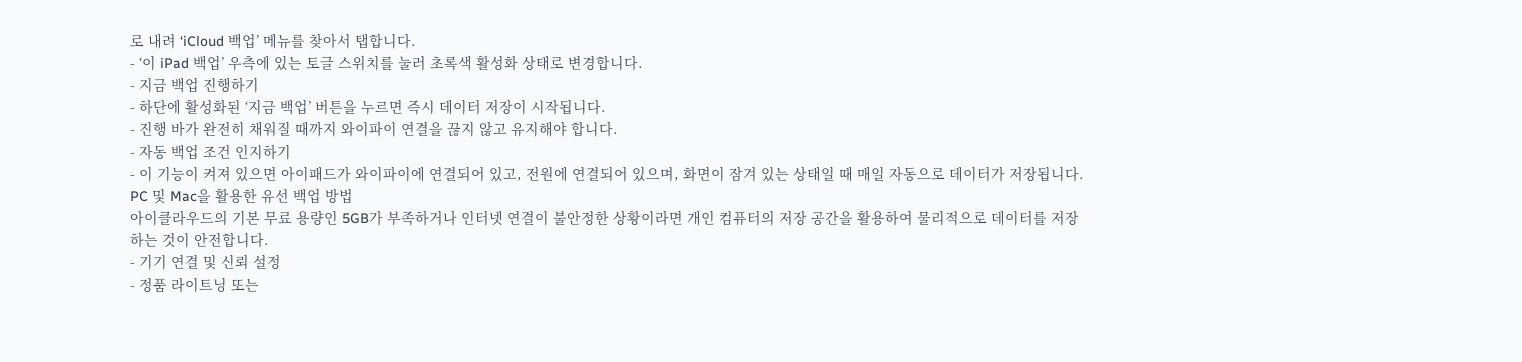로 내려 ‘iCloud 백업’ 메뉴를 찾아서 탭합니다.
- ‘이 iPad 백업’ 우측에 있는 토글 스위치를 눌러 초록색 활성화 상태로 변경합니다.
- 지금 백업 진행하기
- 하단에 활성화된 ‘지금 백업’ 버튼을 누르면 즉시 데이터 저장이 시작됩니다.
- 진행 바가 완전히 채워질 때까지 와이파이 연결을 끊지 않고 유지해야 합니다.
- 자동 백업 조건 인지하기
- 이 기능이 켜져 있으면 아이패드가 와이파이에 연결되어 있고, 전원에 연결되어 있으며, 화면이 잠겨 있는 상태일 때 매일 자동으로 데이터가 저장됩니다.
PC 및 Mac을 활용한 유선 백업 방법
아이클라우드의 기본 무료 용량인 5GB가 부족하거나 인터넷 연결이 불안정한 상황이라면 개인 컴퓨터의 저장 공간을 활용하여 물리적으로 데이터를 저장하는 것이 안전합니다.
- 기기 연결 및 신뢰 설정
- 정품 라이트닝 또는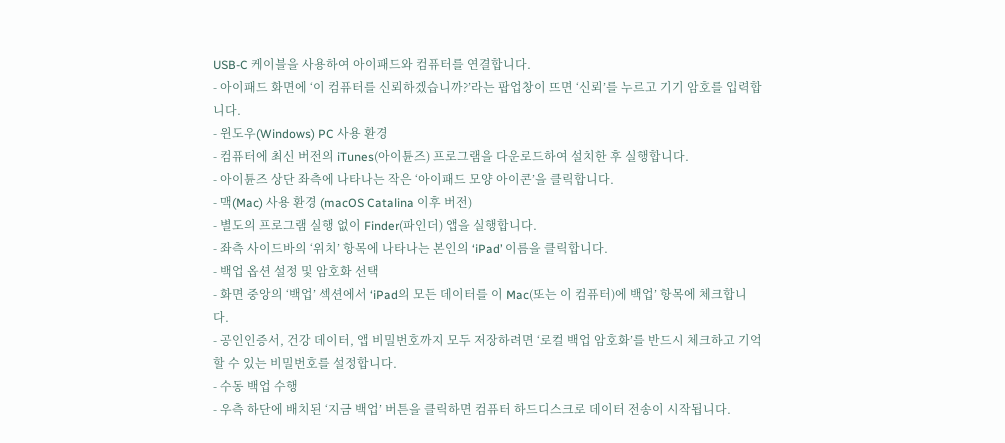USB-C 케이블을 사용하여 아이패드와 컴퓨터를 연결합니다.
- 아이패드 화면에 ‘이 컴퓨터를 신뢰하겠습니까?’라는 팝업창이 뜨면 ‘신뢰’를 누르고 기기 암호를 입력합니다.
- 윈도우(Windows) PC 사용 환경
- 컴퓨터에 최신 버전의 iTunes(아이튠즈) 프로그램을 다운로드하여 설치한 후 실행합니다.
- 아이튠즈 상단 좌측에 나타나는 작은 ‘아이패드 모양 아이콘’을 클릭합니다.
- 맥(Mac) 사용 환경 (macOS Catalina 이후 버전)
- 별도의 프로그램 실행 없이 Finder(파인더) 앱을 실행합니다.
- 좌측 사이드바의 ‘위치’ 항목에 나타나는 본인의 ‘iPad’ 이름을 클릭합니다.
- 백업 옵션 설정 및 암호화 선택
- 화면 중앙의 ‘백업’ 섹션에서 ‘iPad의 모든 데이터를 이 Mac(또는 이 컴퓨터)에 백업’ 항목에 체크합니다.
- 공인인증서, 건강 데이터, 앱 비밀번호까지 모두 저장하려면 ‘로컬 백업 암호화’를 반드시 체크하고 기억할 수 있는 비밀번호를 설정합니다.
- 수동 백업 수행
- 우측 하단에 배치된 ‘지금 백업’ 버튼을 클릭하면 컴퓨터 하드디스크로 데이터 전송이 시작됩니다.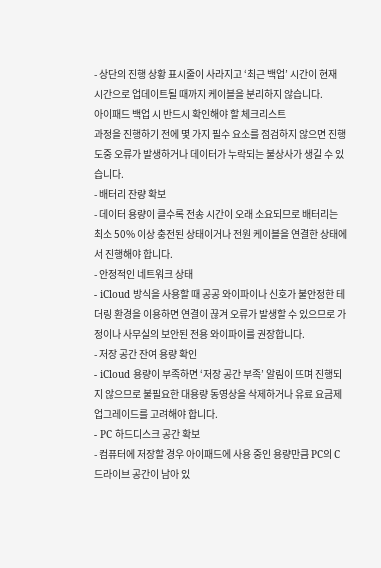- 상단의 진행 상황 표시줄이 사라지고 ‘최근 백업’ 시간이 현재 시간으로 업데이트될 때까지 케이블을 분리하지 않습니다.
아이패드 백업 시 반드시 확인해야 할 체크리스트
과정을 진행하기 전에 몇 가지 필수 요소를 점검하지 않으면 진행 도중 오류가 발생하거나 데이터가 누락되는 불상사가 생길 수 있습니다.
- 배터리 잔량 확보
- 데이터 용량이 클수록 전송 시간이 오래 소요되므로 배터리는 최소 50% 이상 충전된 상태이거나 전원 케이블을 연결한 상태에서 진행해야 합니다.
- 안정적인 네트워크 상태
- iCloud 방식을 사용할 때 공공 와이파이나 신호가 불안정한 테더링 환경을 이용하면 연결이 끊겨 오류가 발생할 수 있으므로 가정이나 사무실의 보안된 전용 와이파이를 권장합니다.
- 저장 공간 잔여 용량 확인
- iCloud 용량이 부족하면 ‘저장 공간 부족’ 알림이 뜨며 진행되지 않으므로 불필요한 대용량 동영상을 삭제하거나 유료 요금제 업그레이드를 고려해야 합니다.
- PC 하드디스크 공간 확보
- 컴퓨터에 저장할 경우 아이패드에 사용 중인 용량만큼 PC의 C드라이브 공간이 남아 있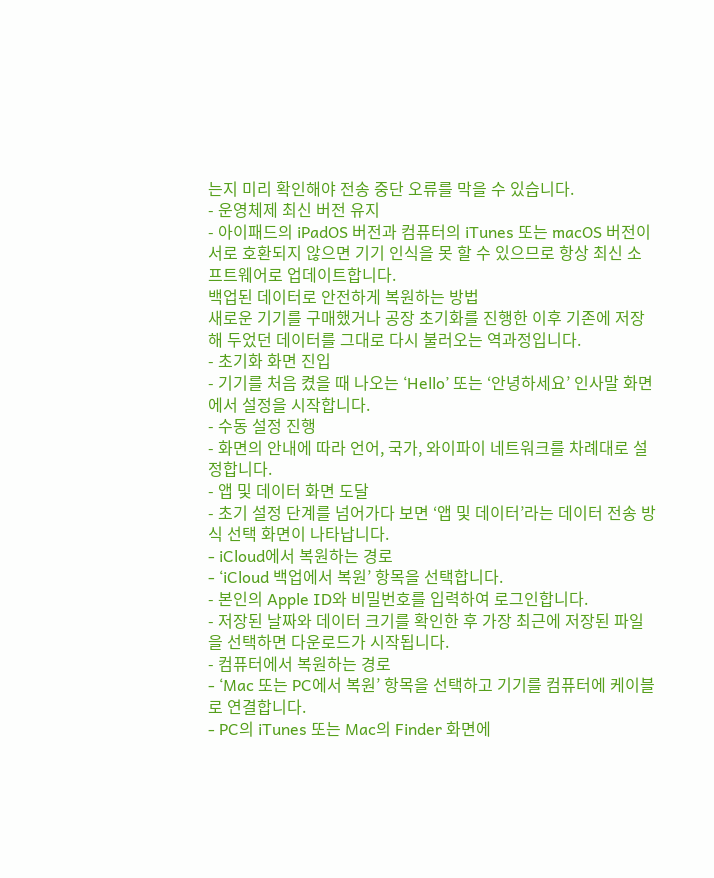는지 미리 확인해야 전송 중단 오류를 막을 수 있습니다.
- 운영체제 최신 버전 유지
- 아이패드의 iPadOS 버전과 컴퓨터의 iTunes 또는 macOS 버전이 서로 호환되지 않으면 기기 인식을 못 할 수 있으므로 항상 최신 소프트웨어로 업데이트합니다.
백업된 데이터로 안전하게 복원하는 방법
새로운 기기를 구매했거나 공장 초기화를 진행한 이후 기존에 저장해 두었던 데이터를 그대로 다시 불러오는 역과정입니다.
- 초기화 화면 진입
- 기기를 처음 켰을 때 나오는 ‘Hello’ 또는 ‘안녕하세요’ 인사말 화면에서 설정을 시작합니다.
- 수동 설정 진행
- 화면의 안내에 따라 언어, 국가, 와이파이 네트워크를 차례대로 설정합니다.
- 앱 및 데이터 화면 도달
- 초기 설정 단계를 넘어가다 보면 ‘앱 및 데이터’라는 데이터 전송 방식 선택 화면이 나타납니다.
- iCloud에서 복원하는 경로
- ‘iCloud 백업에서 복원’ 항목을 선택합니다.
- 본인의 Apple ID와 비밀번호를 입력하여 로그인합니다.
- 저장된 날짜와 데이터 크기를 확인한 후 가장 최근에 저장된 파일을 선택하면 다운로드가 시작됩니다.
- 컴퓨터에서 복원하는 경로
- ‘Mac 또는 PC에서 복원’ 항목을 선택하고 기기를 컴퓨터에 케이블로 연결합니다.
- PC의 iTunes 또는 Mac의 Finder 화면에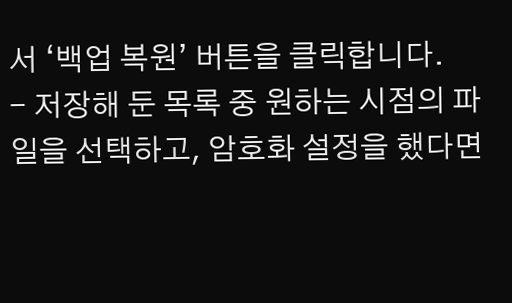서 ‘백업 복원’ 버튼을 클릭합니다.
- 저장해 둔 목록 중 원하는 시점의 파일을 선택하고, 암호화 설정을 했다면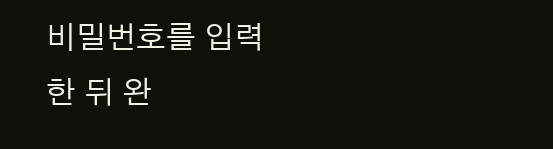비밀번호를 입력한 뒤 완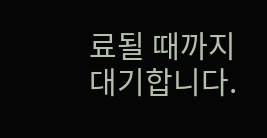료될 때까지 대기합니다.